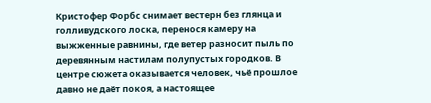Кристофер Форбс снимает вестерн без глянца и голливудского лоска, перенося камеру на выжженные равнины, где ветер разносит пыль по деревянным настилам полупустых городков. В центре сюжета оказывается человек, чьё прошлое давно не даёт покоя, а настоящее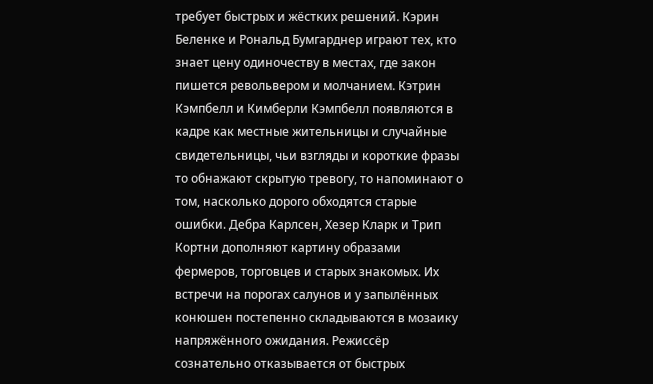требует быстрых и жёстких решений. Кэрин Беленке и Рональд Бумгарднер играют тех, кто знает цену одиночеству в местах, где закон пишется револьвером и молчанием. Кэтрин Кэмпбелл и Кимберли Кэмпбелл появляются в кадре как местные жительницы и случайные свидетельницы, чьи взгляды и короткие фразы то обнажают скрытую тревогу, то напоминают о том, насколько дорого обходятся старые ошибки. Дебра Карлсен, Хезер Кларк и Трип Кортни дополняют картину образами фермеров, торговцев и старых знакомых. Их встречи на порогах салунов и у запылённых конюшен постепенно складываются в мозаику напряжённого ожидания. Режиссёр сознательно отказывается от быстрых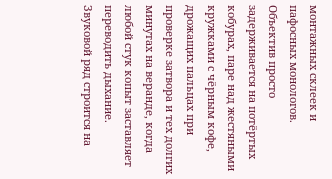монтажных склеек и пафосных монологов. Объектив просто задерживается на потёртых кобурах, паре над жестяными кружками с чёрным кофе, дрожащих пальцах при проверке затвора и тех долгих минутах на веранде, когда любой стук копыт заставляет переводить дыхание. Звуковой ряд строится на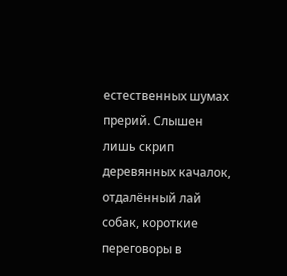естественных шумах прерий. Слышен лишь скрип деревянных качалок, отдалённый лай собак, короткие переговоры в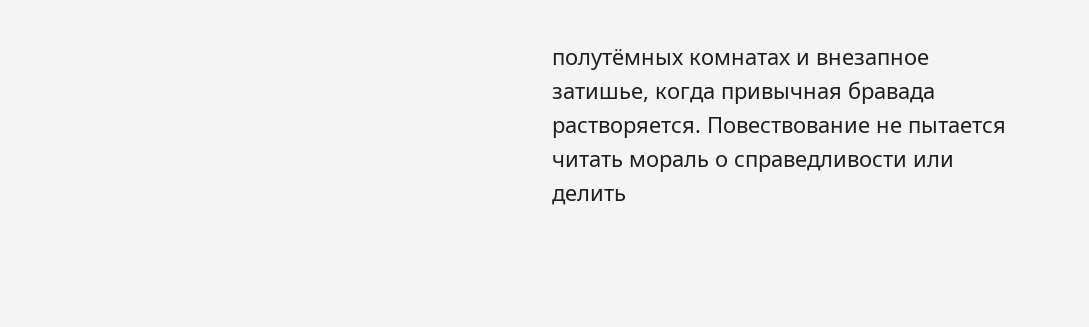полутёмных комнатах и внезапное затишье, когда привычная бравада растворяется. Повествование не пытается читать мораль о справедливости или делить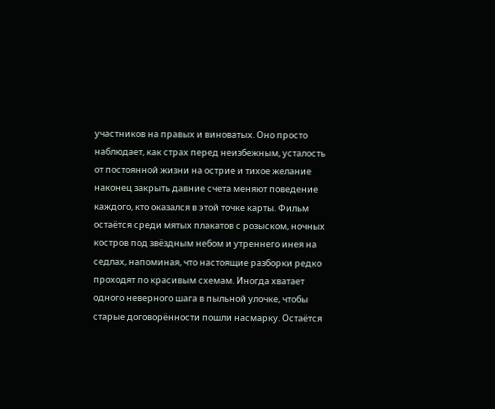участников на правых и виноватых. Оно просто наблюдает, как страх перед неизбежным, усталость от постоянной жизни на острие и тихое желание наконец закрыть давние счета меняют поведение каждого, кто оказался в этой точке карты. Фильм остаётся среди мятых плакатов с розыском, ночных костров под звёздным небом и утреннего инея на седлах, напоминая, что настоящие разборки редко проходят по красивым схемам. Иногда хватает одного неверного шага в пыльной улочке, чтобы старые договорённости пошли насмарку. Остаётся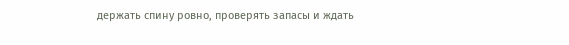держать спину ровно, проверять запасы и ждать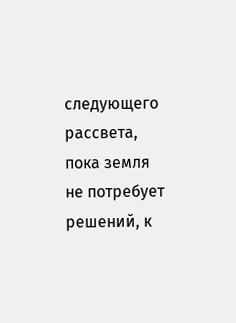следующего рассвета, пока земля не потребует решений, к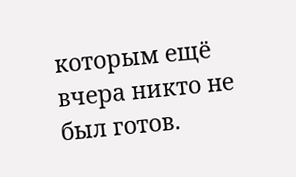которым ещё вчера никто не был готов.